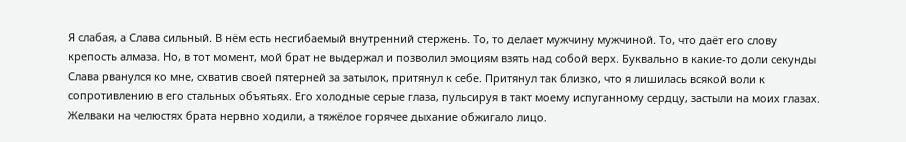Я слабая, а Слава сильный. В нём есть несгибаемый внутренний стержень. То, то делает мужчину мужчиной. То, что даёт его слову крепость алмаза. Но, в тот момент, мой брат не выдержал и позволил эмоциям взять над собой верх. Буквально в какие-то доли секунды Слава рванулся ко мне, схватив своей пятерней за затылок, притянул к себе. Притянул так близко, что я лишилась всякой воли к сопротивлению в его стальных объятьях. Его холодные серые глаза, пульсируя в такт моему испуганному сердцу, застыли на моих глазах. Желваки на челюстях брата нервно ходили, а тяжёлое горячее дыхание обжигало лицо.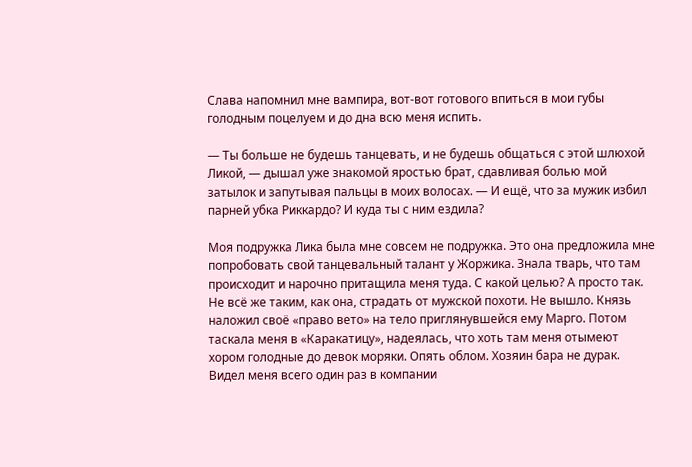Слава напомнил мне вампира, вот-вот готового впиться в мои губы голодным поцелуем и до дна всю меня испить.

— Ты больше не будешь танцевать, и не будешь общаться с этой шлюхой Ликой, — дышал уже знакомой яростью брат, сдавливая болью мой затылок и запутывая пальцы в моих волосах. — И ещё, что за мужик избил парней убка Риккардо? И куда ты с ним ездила?

Моя подружка Лика была мне совсем не подружка. Это она предложила мне попробовать свой танцевальный талант у Жоржика. Знала тварь, что там происходит и нарочно притащила меня туда. С какой целью? А просто так. Не всё же таким, как она, страдать от мужской похоти. Не вышло. Князь наложил своё «право вето» на тело приглянувшейся ему Марго. Потом таскала меня в «Каракатицу», надеялась, что хоть там меня отымеют хором голодные до девок моряки. Опять облом. Хозяин бара не дурак. Видел меня всего один раз в компании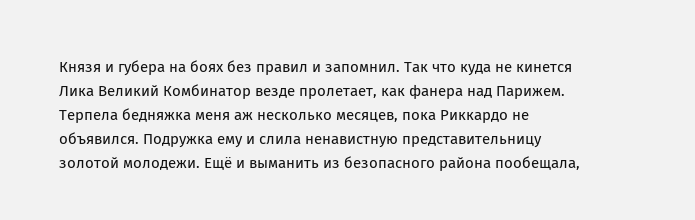Князя и губера на боях без правил и запомнил. Так что куда не кинется Лика Великий Комбинатор везде пролетает, как фанера над Парижем. Терпела бедняжка меня аж несколько месяцев, пока Риккардо не объявился. Подружка ему и слила ненавистную представительницу золотой молодежи. Ещё и выманить из безопасного района пообещала,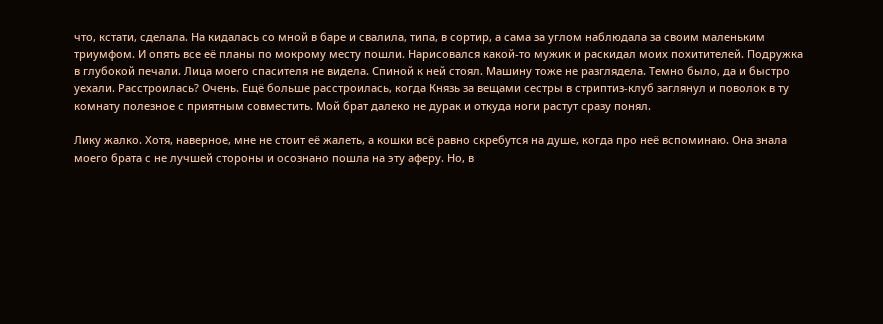что, кстати, сделала. На кидалась со мной в баре и свалила, типа, в сортир, а сама за углом наблюдала за своим маленьким триумфом. И опять все её планы по мокрому месту пошли. Нарисовался какой-то мужик и раскидал моих похитителей. Подружка в глубокой печали. Лица моего спасителя не видела. Спиной к ней стоял. Машину тоже не разглядела. Темно было, да и быстро уехали. Расстроилась? Очень. Ещё больше расстроилась, когда Князь за вещами сестры в стриптиз-клуб заглянул и поволок в ту комнату полезное с приятным совместить. Мой брат далеко не дурак и откуда ноги растут сразу понял.

Лику жалко. Хотя, наверное, мне не стоит её жалеть, а кошки всё равно скребутся на душе, когда про неё вспоминаю. Она знала моего брата с не лучшей стороны и осознано пошла на эту аферу. Но, в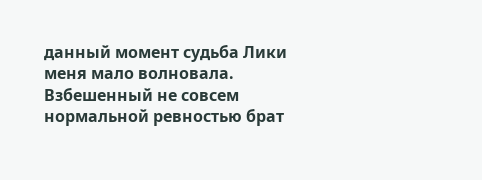данный момент судьба Лики меня мало волновала. Взбешенный не совсем нормальной ревностью брат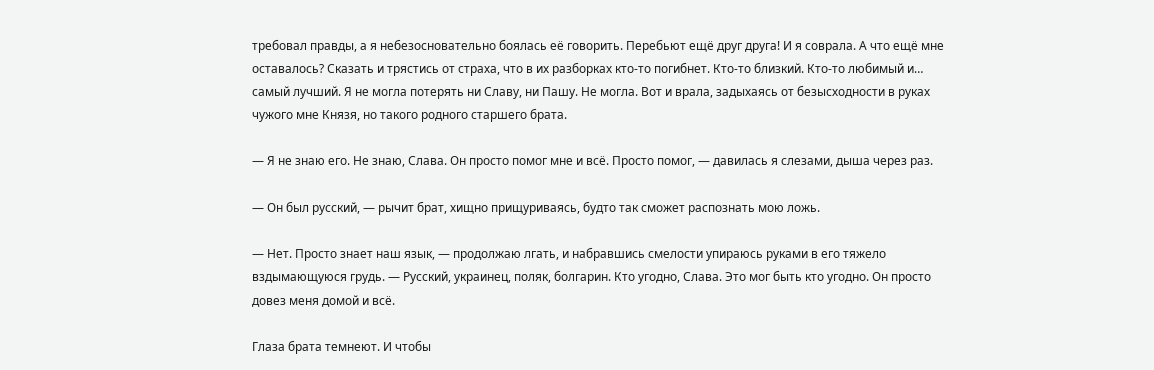требовал правды, а я небезосновательно боялась её говорить. Перебьют ещё друг друга! И я соврала. А что ещё мне оставалось? Сказать и трястись от страха, что в их разборках кто-то погибнет. Кто-то близкий. Кто-то любимый и… самый лучший. Я не могла потерять ни Славу, ни Пашу. Не могла. Вот и врала, задыхаясь от безысходности в руках чужого мне Князя, но такого родного старшего брата.

— Я не знаю его. Не знаю, Слава. Он просто помог мне и всё. Просто помог, — давилась я слезами, дыша через раз.

— Он был русский, — рычит брат, хищно прищуриваясь, будто так сможет распознать мою ложь.

— Нет. Просто знает наш язык, — продолжаю лгать, и набравшись смелости упираюсь руками в его тяжело вздымающуюся грудь. — Русский, украинец, поляк, болгарин. Кто угодно, Слава. Это мог быть кто угодно. Он просто довез меня домой и всё.

Глаза брата темнеют. И чтобы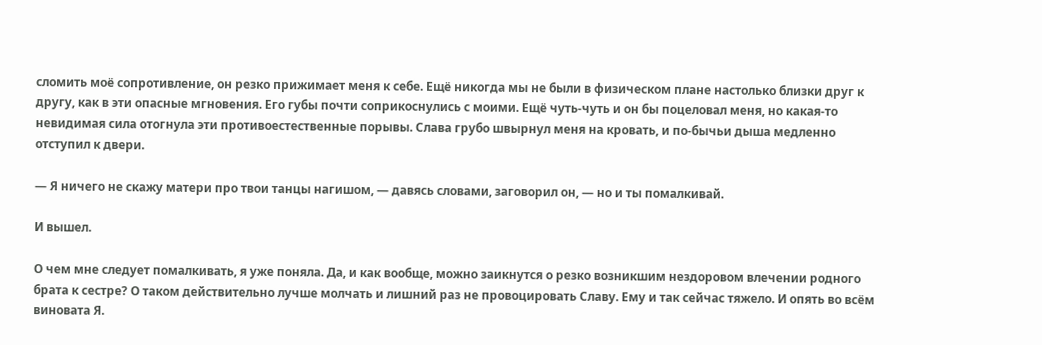сломить моё сопротивление, он резко прижимает меня к себе. Ещё никогда мы не были в физическом плане настолько близки друг к другу, как в эти опасные мгновения. Его губы почти соприкоснулись с моими. Ещё чуть-чуть и он бы поцеловал меня, но какая-то невидимая сила отогнула эти противоестественные порывы. Слава грубо швырнул меня на кровать, и по-бычьи дыша медленно отступил к двери.

— Я ничего не скажу матери про твои танцы нагишом, — давясь словами, заговорил он, — но и ты помалкивай.

И вышел.

О чем мне следует помалкивать, я уже поняла. Да, и как вообще, можно заикнутся о резко возникшим нездоровом влечении родного брата к сестре? О таком действительно лучше молчать и лишний раз не провоцировать Славу. Ему и так сейчас тяжело. И опять во всём виновата Я.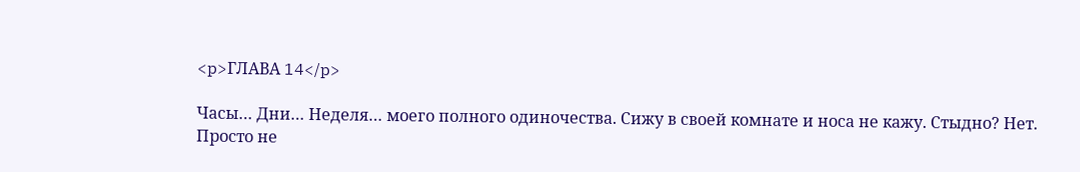<p>ГЛАВА 14</p>

Часы… Дни… Неделя… моего полного одиночества. Сижу в своей комнате и носа не кажу. Стыдно? Нет. Просто не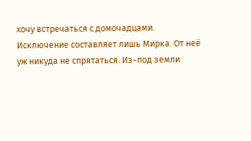хочу встречаться с домочадцами. Исключение составляет лишь Мирка. От неё уж никуда не спрятаться. Из-под земли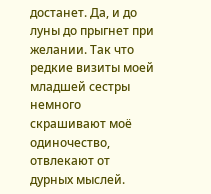достанет. Да, и до луны до прыгнет при желании. Так что редкие визиты моей младшей сестры немного скрашивают моё одиночество, отвлекают от дурных мыслей.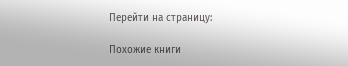Перейти на страницу:

Похожие книги